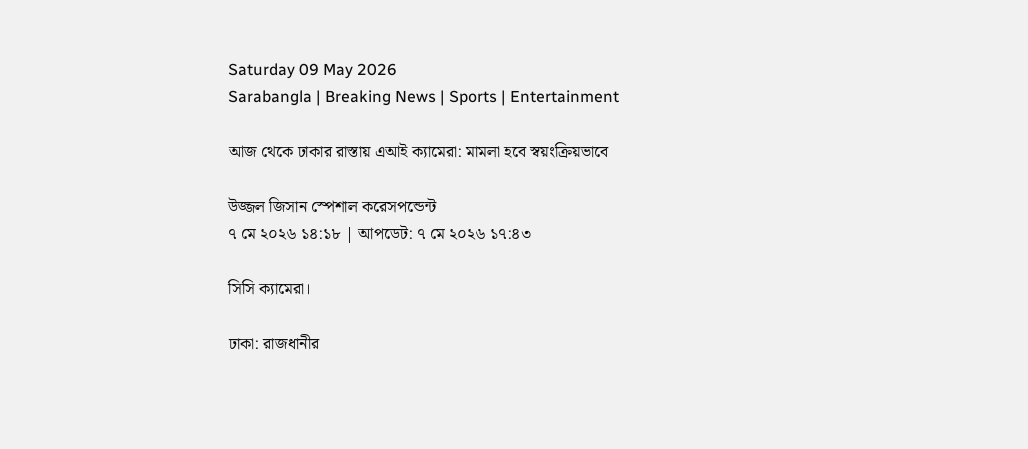Saturday 09 May 2026
Sarabangla | Breaking News | Sports | Entertainment

আজ থেকে ঢাকার রাস্তায় এআই ক্যামেরা: মামলা হবে স্বয়ংক্রিয়ভাবে

উজ্জল জিসান স্পেশাল করেসপন্ডেন্ট
৭ মে ২০২৬ ১৪:১৮ | আপডেট: ৭ মে ২০২৬ ১৭:৪৩

সিসি ক্যামেরা।

ঢাকা: রাজধানীর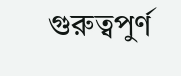গুরুত্বপুর্ণ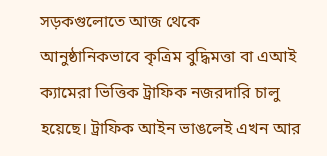সড়কগুলোতে আজ থেকে আনুষ্ঠানিকভাবে কৃত্রিম বুদ্ধিমত্তা বা এআই ক্যামেরা ভিত্তিক ট্রাফিক নজরদারি চালু হয়েছে। ট্রাফিক আইন ভাঙলেই এখন আর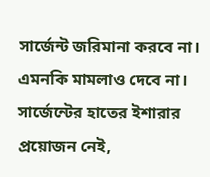সার্জেন্ট জরিমানা করবে না। এমনকি মামলাও দেবে না। সার্জেন্টের হাতের ইশারার প্রয়োজন নেই,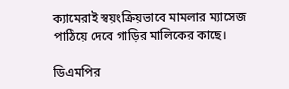ক্যামেরাই স্বয়ংক্রিয়ভাবে মামলার ম্যাসেজ পাঠিয়ে দেবে গাড়ির মালিকের কাছে।

ডিএমপির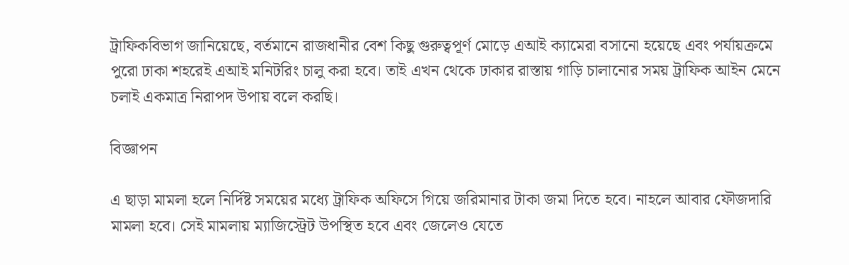ট্রাফিকবিভাগ জানিয়েছে, বর্তমানে রাজধানীর বেশ কিছু গুরুত্বপূর্ণ মোড়ে এআই ক্যামেরা বসানো হয়েছে এবং পর্যায়ক্রমে পুরো ঢাকা শহরেই এআই মনিটরিং চালু করা হবে। তাই এখন থেকে ঢাকার রাস্তায় গাড়ি চালানোর সময় ট্রাফিক আইন মেনে চলাই একমাত্র নিরাপদ উপায় বলে করছি।

বিজ্ঞাপন

এ ছাড়া মামলা হলে নির্দিষ্ট সময়ের মধ্যে ট্রাফিক অফিসে গিয়ে জরিমানার টাকা জমা দিতে হবে। নাহলে আবার ফৌজদারি মামলা হবে। সেই মামলায় ম্যাজিস্ট্রেট উপস্থিত হবে এবং জেলেও যেতে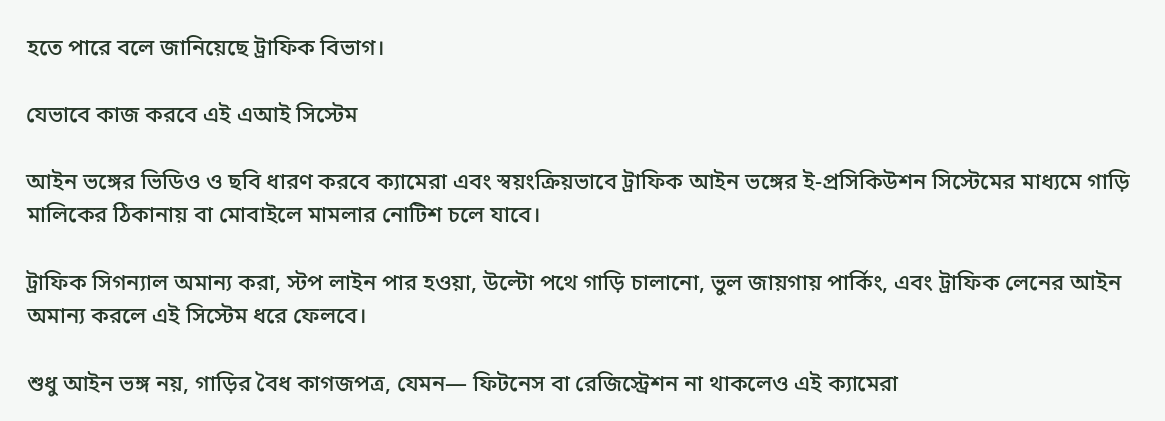হতে পারে বলে জানিয়েছে ট্রাফিক বিভাগ।

যেভাবে কাজ করবে এই এআই সিস্টেম

আইন ভঙ্গের ভিডিও ও ছবি ধারণ করবে ক্যামেরা এবং স্বয়ংক্রিয়ভাবে ট্রাফিক আইন ভঙ্গের ই-প্রসিকিউশন সিস্টেমের মাধ্যমে গাড়ি মালিকের ঠিকানায় বা মোবাইলে মামলার নোটিশ চলে যাবে।

ট্রাফিক সিগন্যাল অমান্য করা, স্টপ লাইন পার হওয়া, উল্টো পথে গাড়ি চালানো, ভুল জায়গায় পার্কিং, এবং ট্রাফিক লেনের আইন অমান্য করলে এই সিস্টেম ধরে ফেলবে।

শুধু আইন ভঙ্গ নয়, গাড়ির বৈধ কাগজপত্র, যেমন— ফিটনেস বা রেজিস্ট্রেশন না থাকলেও এই ক্যামেরা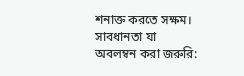শনাক্ত করতে সক্ষম। সাবধানতা যা অবলম্বন করা জরুরি: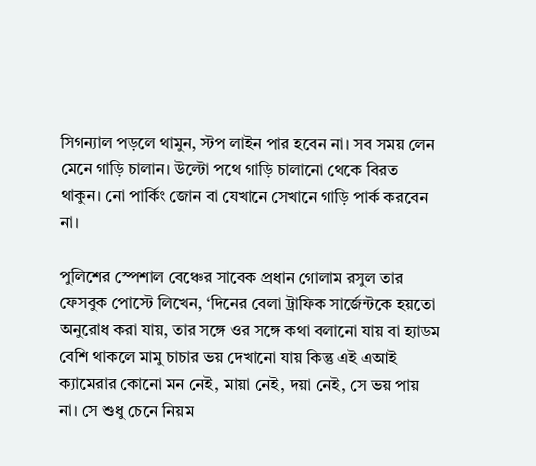সিগন্যাল পড়লে থামুন, স্টপ লাইন পার হবেন না। সব সময় লেন মেনে গাড়ি চালান। উল্টো পথে গাড়ি চালানো থেকে বিরত থাকুন। নো পার্কিং জোন বা যেখানে সেখানে গাড়ি পার্ক করবেন না।

পুলিশের স্পেশাল বেঞ্চের সাবেক প্রধান গোলাম রসুল তার ফেসবুক পোস্টে লিখেন, ‘দিনের বেলা ট্রাফিক সার্জেন্টকে হয়তো অনুরোধ করা যায়, তার সঙ্গে ওর সঙ্গে কথা বলানো যায় বা হ্যাডম বেশি থাকলে মামু চাচার ভয় দেখানো যায় কিন্তু এই এআই ক্যামেরার কোনো মন নেই, মায়া নেই, দয়া নেই, সে ভয় পায় না। সে শুধু চেনে নিয়ম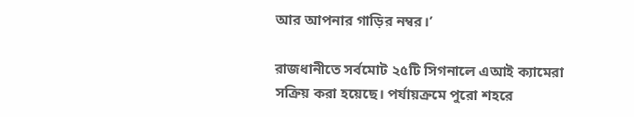আর আপনার গাড়ির নম্বর।’

রাজধানীতে সর্বমোট ২৫টি সিগনালে এআই ক্যামেরা সক্রিয় করা হয়েছে। পর্যায়ক্রমে পুরো শহরে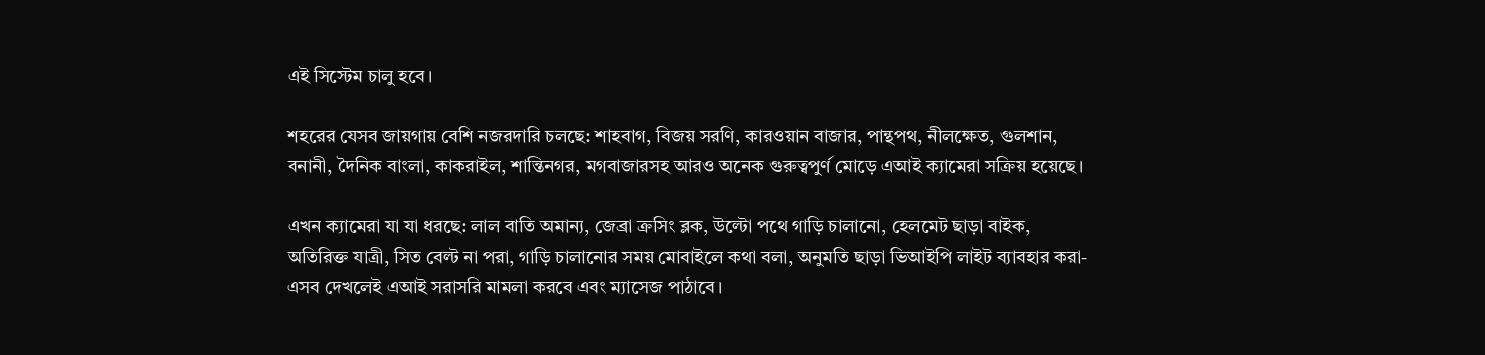এই সিস্টেম চালু হবে।

শহরের যেসব জায়গায় বেশি নজরদারি চলছে: শাহবাগ, বিজয় সরণি, কারওয়ান বাজার, পান্থপথ, নীলক্ষেত, গুলশান, বনানী, দৈনিক বাংলা, কাকরাইল, শান্তিনগর, মগবাজারসহ আরও অনেক গুরুত্বপুর্ণ মোড়ে এআই ক্যামেরা সক্রিয় হয়েছে।

এখন ক্যামেরা যা যা ধরছে: লাল বাতি অমান্য, জেব্রা ক্রসিং ব্লক, উল্টো পথে গাড়ি চালানো, হেলমেট ছাড়া বাইক, অতিরিক্ত যাত্রী, সিত বেল্ট না পরা, গাড়ি চালানোর সময় মোবাইলে কথা বলা, অনুমতি ছাড়া ভিআইপি লাইট ব্যাবহার করা- এসব দেখলেই এআই সরাসরি মামলা করবে এবং ম্যাসেজ পাঠাবে।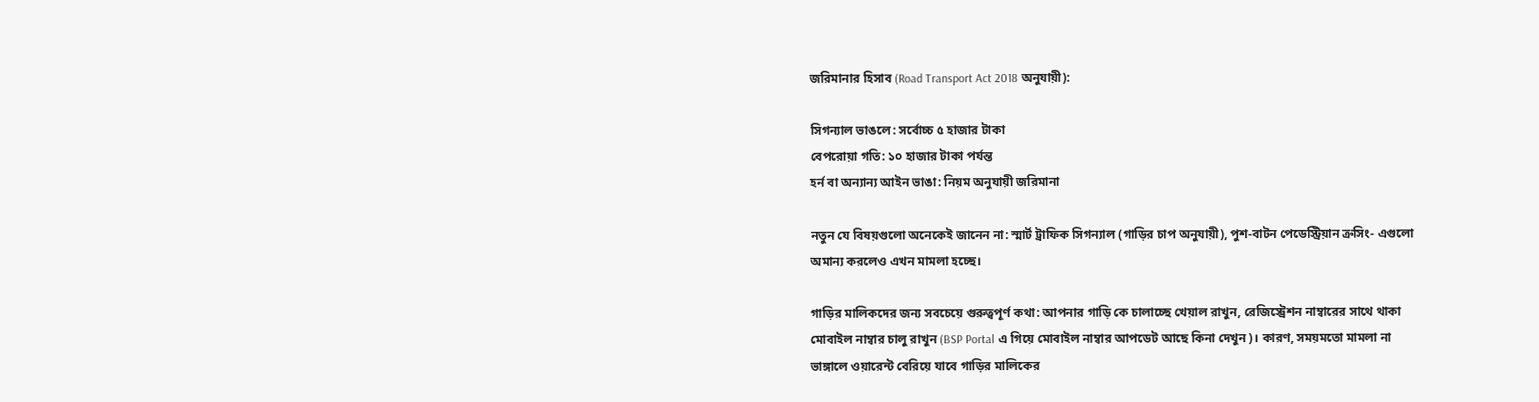জরিমানার হিসাব (Road Transport Act 2018 অনুযায়ী):

সিগন্যাল ভাঙলে: সর্বোচ্চ ৫ হাজার টাকা
বেপরোয়া গতি: ১০ হাজার টাকা পর্যন্ত
হর্ন বা অন্যান্য আইন ভাঙা: নিয়ম অনুযায়ী জরিমানা

নতুন যে বিষয়গুলো অনেকেই জানেন না: স্মার্ট ট্রাফিক সিগন্যাল (গাড়ির চাপ অনুযায়ী), পুশ-বাটন পেডেস্ট্রিয়ান ক্রসিং- এগুলো অমান্য করলেও এখন মামলা হচ্ছে।

গাড়ির মালিকদের জন্য সবচেয়ে গুরুত্বপূর্ণ কথা: আপনার গাড়ি কে চালাচ্ছে খেয়াল রাখুন, রেজিস্ট্রেশন নাম্বারের সাথে থাকা মোবাইল নাম্বার চালু রাখুন (BSP Portal এ গিয়ে মোবাইল নাম্বার আপডেট আছে কিনা দেখুন)। কারণ, সময়মতো মামলা না ভাঙ্গালে ওয়ারেন্ট বেরিয়ে যাবে গাড়ির মালিকের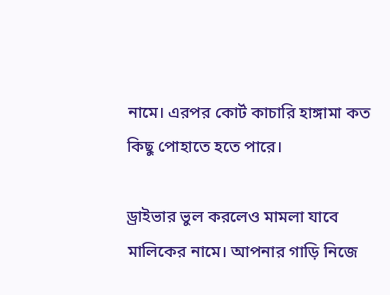নামে। এরপর কোর্ট কাচারি হাঙ্গামা কত কিছু পোহাতে হতে পারে।

ড্রাইভার ভুল করলেও মামলা যাবে মালিকের নামে। আপনার গাড়ি নিজে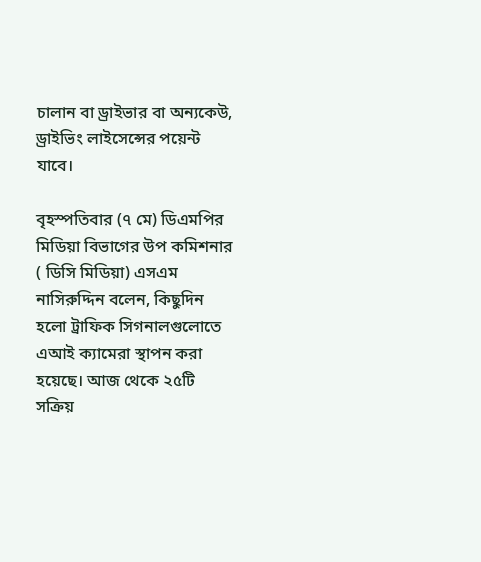চালান বা ড্রাইভার বা অন্যকেউ, ড্রাইভিং লাইসেন্সের পয়েন্ট যাবে।

বৃহস্পতিবার (৭ মে) ডিএমপির মিডিয়া বিভাগের উপ কমিশনার ( ডিসি মিডিয়া) এসএম নাসিরুদ্দিন বলেন, কিছুদিন হলো ট্রাফিক সিগনালগুলোতে এআই ক্যামেরা স্থাপন করা হয়েছে। আজ থেকে ২৫টি সক্রিয়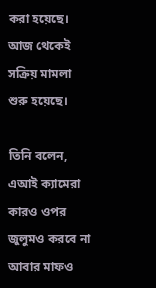করা হয়েছে। আজ থেকেই সক্রিয় মামলা শুরু হয়েছে।

তিনি বলেন, এআই ক্যামেরা কারও ওপর জুলুমও করবে না আবার মাফও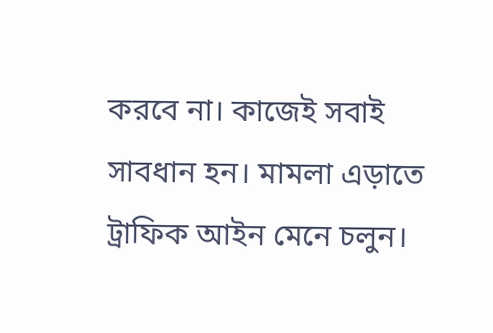করবে না। কাজেই সবাই সাবধান হন। মামলা এড়াতে ট্রাফিক আইন মেনে চলুন।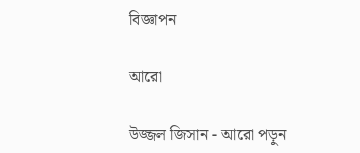বিজ্ঞাপন

আরো

উজ্জল জিসান - আরো পড়ুন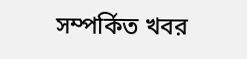সম্পর্কিত খবর